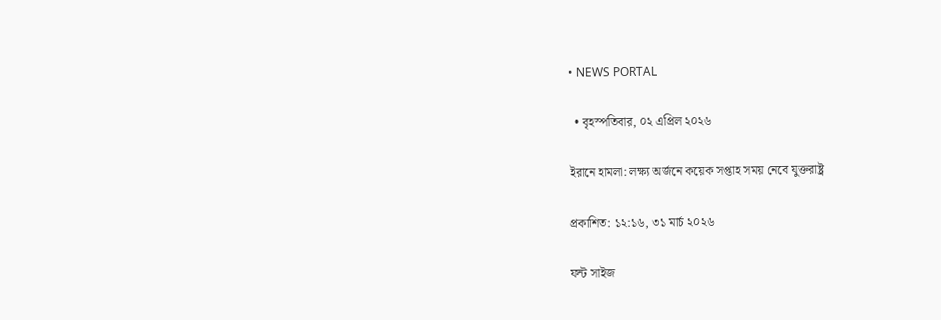• NEWS PORTAL

  • বৃহস্পতিবার, ০২ এপ্রিল ২০২৬

ইরানে হামলা: লক্ষ্য অর্জনে কয়েক সপ্তাহ সময় নেবে যুক্তরাষ্ট্র

প্রকাশিত: ১২:১৬, ৩১ মার্চ ২০২৬

ফন্ট সাইজ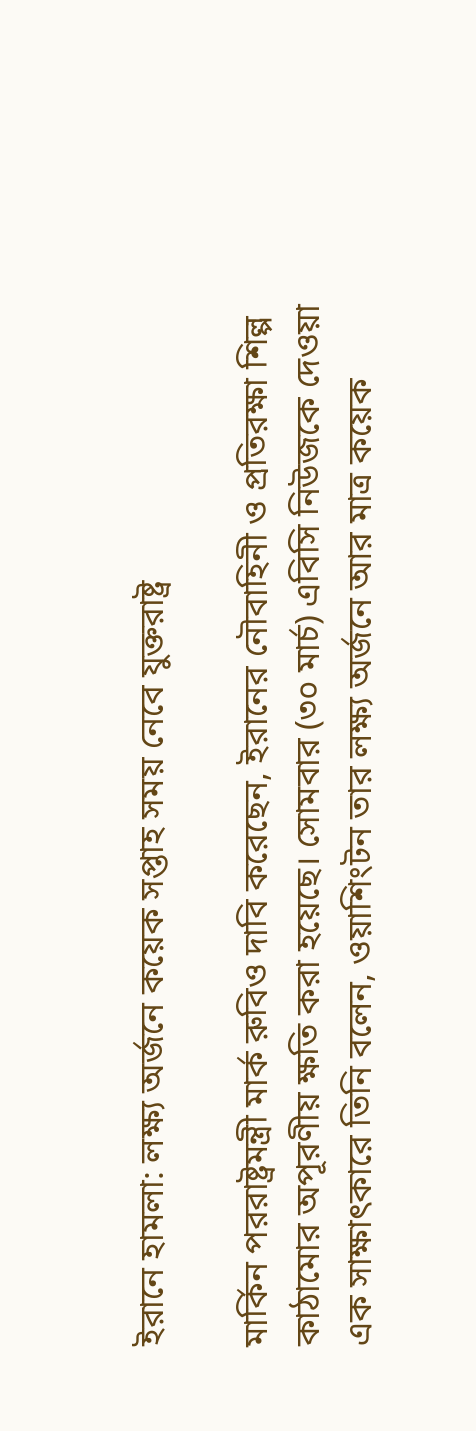ইরানে হামলা: লক্ষ্য অর্জনে কয়েক সপ্তাহ সময় নেবে যুক্তরাষ্ট্র

মার্কিন পররাষ্ট্রমন্ত্রী মার্ক রুবিও দাবি করেছেন, ইরানের নৌবাহিনী ও প্রতিরক্ষা শিল্প কাঠামোর অপূরণীয় ক্ষতি করা হয়েছে। সোমবার (৩০ মার্চ) এবিসি নিউজকে দেওয়া এক সাক্ষাৎকারে তিনি বলেন, ওয়াশিংটন তার লক্ষ্য অর্জনে আর মাত্র কয়েক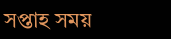সপ্তাহ সময়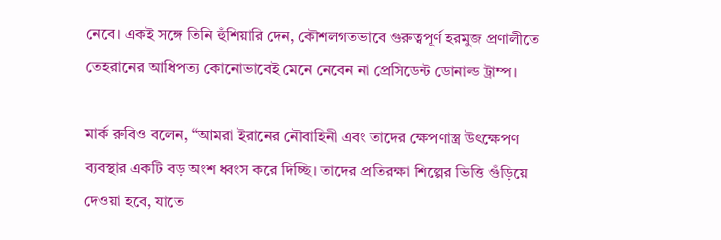নেবে। একই সঙ্গে তিনি হুঁশিয়ারি দেন, কৌশলগতভাবে গুরুত্বপূর্ণ হরমুজ প্রণালীতে তেহরানের আধিপত্য কোনোভাবেই মেনে নেবেন না প্রেসিডেন্ট ডোনাল্ড ট্রাম্প।

মার্ক রুবিও বলেন, “আমরা ইরানের নৌবাহিনী এবং তাদের ক্ষেপণাস্ত্র উৎক্ষেপণ ব্যবস্থার একটি বড় অংশ ধ্বংস করে দিচ্ছি। তাদের প্রতিরক্ষা শিল্পের ভিত্তি গুঁড়িয়ে দেওয়া হবে, যাতে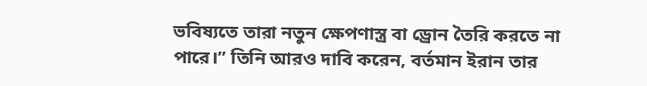ভবিষ্যতে তারা নতুন ক্ষেপণাস্ত্র বা ড্রোন তৈরি করতে না পারে।” তিনি আরও দাবি করেন, বর্তমান ইরান তার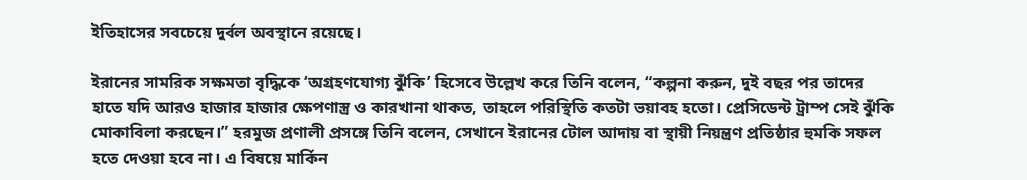ইতিহাসের সবচেয়ে দুর্বল অবস্থানে রয়েছে।

ইরানের সামরিক সক্ষমতা বৃদ্ধিকে ‘অগ্রহণযোগ্য ঝুঁকি’ হিসেবে উল্লেখ করে তিনি বলেন, “কল্পনা করুন, দুই বছর পর তাদের হাতে যদি আরও হাজার হাজার ক্ষেপণাস্ত্র ও কারখানা থাকত, তাহলে পরিস্থিতি কতটা ভয়াবহ হতো। প্রেসিডেন্ট ট্রাম্প সেই ঝুঁকি মোকাবিলা করছেন।” হরমুজ প্রণালী প্রসঙ্গে তিনি বলেন, সেখানে ইরানের টোল আদায় বা স্থায়ী নিয়ন্ত্রণ প্রতিষ্ঠার হুমকি সফল হতে দেওয়া হবে না। এ বিষয়ে মার্কিন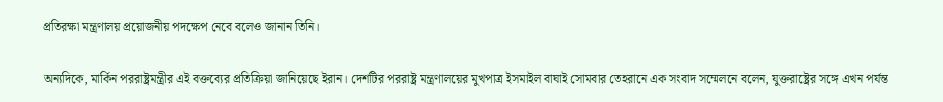প্রতিরক্ষা মন্ত্রণালয় প্রয়োজনীয় পদক্ষেপ নেবে বলেও জানান তিনি।

অন্যদিকে, মার্কিন পররাষ্ট্রমন্ত্রীর এই বক্তব্যের প্রতিক্রিয়া জানিয়েছে ইরান। দেশটির পররাষ্ট্র মন্ত্রণালয়ের মুখপাত্র ইসমাইল বাঘাই সোমবার তেহরানে এক সংবাদ সম্মেলনে বলেন, যুক্তরাষ্ট্রের সঙ্গে এখন পর্যন্ত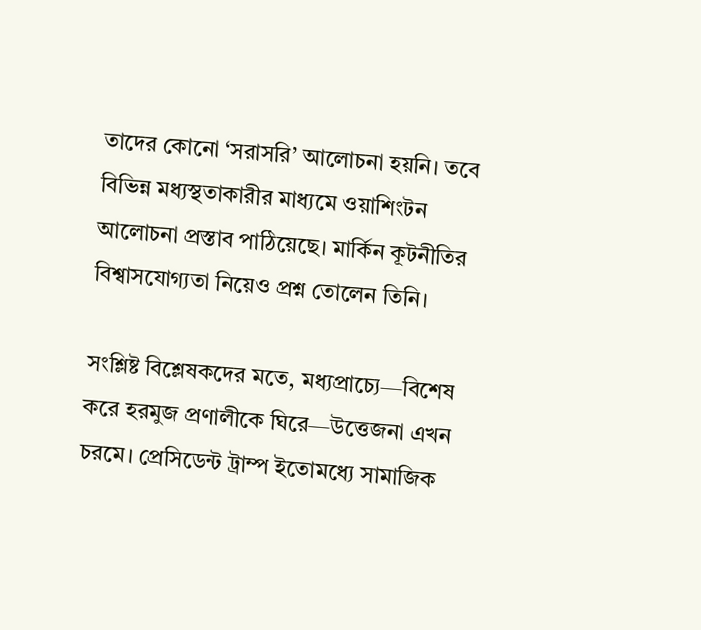তাদের কোনো ‘সরাসরি’ আলোচনা হয়নি। তবে বিভিন্ন মধ্যস্থতাকারীর মাধ্যমে ওয়াশিংটন আলোচনা প্রস্তাব পাঠিয়েছে। মার্কিন কূটনীতির বিশ্বাসযোগ্যতা নিয়েও প্রশ্ন তোলেন তিনি।

সংশ্লিষ্ট বিশ্লেষকদের মতে, মধ্যপ্রাচ্যে—বিশেষ করে হরমুজ প্রণালীকে ঘিরে—উত্তেজনা এখন চরমে। প্রেসিডেন্ট ট্রাম্প ইতোমধ্যে সামাজিক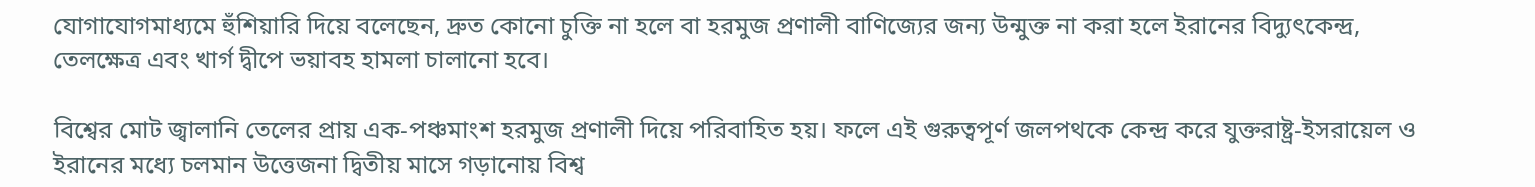যোগাযোগমাধ্যমে হুঁশিয়ারি দিয়ে বলেছেন, দ্রুত কোনো চুক্তি না হলে বা হরমুজ প্রণালী বাণিজ্যের জন্য উন্মুক্ত না করা হলে ইরানের বিদ্যুৎকেন্দ্র, তেলক্ষেত্র এবং খার্গ দ্বীপে ভয়াবহ হামলা চালানো হবে।

বিশ্বের মোট জ্বালানি তেলের প্রায় এক-পঞ্চমাংশ হরমুজ প্রণালী দিয়ে পরিবাহিত হয়। ফলে এই গুরুত্বপূর্ণ জলপথকে কেন্দ্র করে যুক্তরাষ্ট্র-ইসরায়েল ও ইরানের মধ্যে চলমান উত্তেজনা দ্বিতীয় মাসে গড়ানোয় বিশ্ব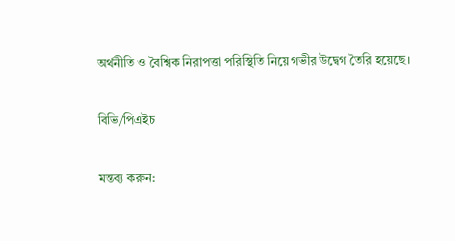অর্থনীতি ও বৈশ্বিক নিরাপত্তা পরিস্থিতি নিয়ে গভীর উদ্বেগ তৈরি হয়েছে।

বিভি/পিএইচ

মন্তব্য করুন: